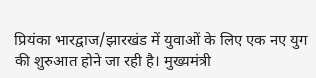प्रियंका भारद्वाज/झारखंड में युवाओं के लिए एक नए युग की शुरुआत होने जा रही है। मुख्यमंत्री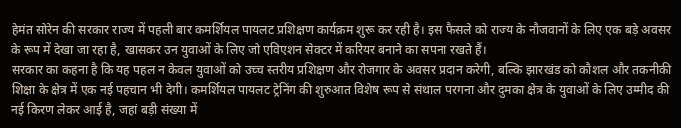हेमंत सोरेन की सरकार राज्य में पहली बार कमर्शियल पायलट प्रशिक्षण कार्यक्रम शुरू कर रही है। इस फैसले को राज्य के नौजवानों के लिए एक बड़े अवसर के रूप में देखा जा रहा है, खासकर उन युवाओं के लिए जो एविएशन सेक्टर में करियर बनाने का सपना रखते हैं।
सरकार का कहना है कि यह पहल न केवल युवाओं को उच्च स्तरीय प्रशिक्षण और रोजगार के अवसर प्रदान करेगी, बल्कि झारखंड को कौशल और तकनीकी शिक्षा के क्षेत्र में एक नई पहचान भी देगी। कमर्शियल पायलट ट्रेनिंग की शुरुआत विशेष रूप से संथाल परगना और दुमका क्षेत्र के युवाओं के लिए उम्मीद की नई किरण लेकर आई है, जहां बड़ी संख्या में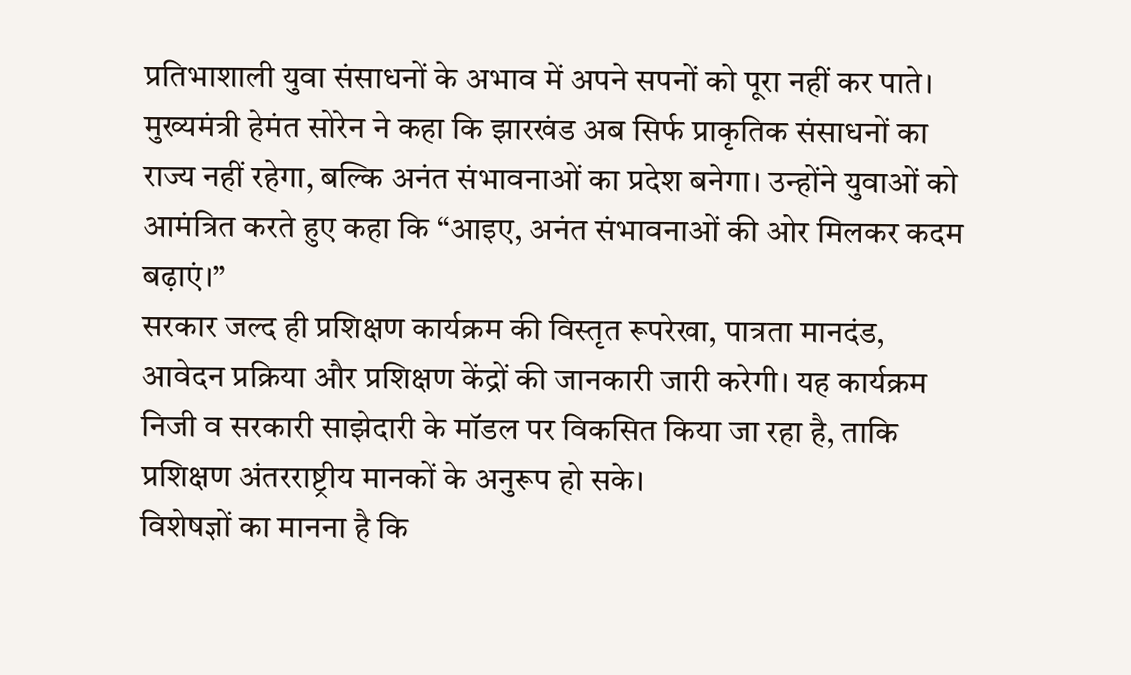प्रतिभाशाली युवा संसाधनों के अभाव में अपने सपनों को पूरा नहीं कर पाते।
मुख्यमंत्री हेमंत सोरेन ने कहा कि झारखंड अब सिर्फ प्राकृतिक संसाधनों का राज्य नहीं रहेगा, बल्कि अनंत संभावनाओं का प्रदेश बनेगा। उन्होंने युवाओं को आमंत्रित करते हुए कहा कि “आइए, अनंत संभावनाओं की ओर मिलकर कदम बढ़ाएं।”
सरकार जल्द ही प्रशिक्षण कार्यक्रम की विस्तृत रूपरेखा, पात्रता मानदंड, आवेदन प्रक्रिया और प्रशिक्षण केंद्रों की जानकारी जारी करेगी। यह कार्यक्रम निजी व सरकारी साझेदारी के मॉडल पर विकसित किया जा रहा है, ताकि प्रशिक्षण अंतरराष्ट्रीय मानकों के अनुरूप हो सके।
विशेषज्ञों का मानना है कि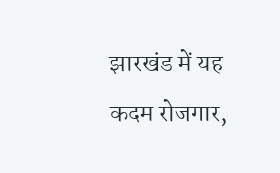झारखंड में यह कदम रोजगार,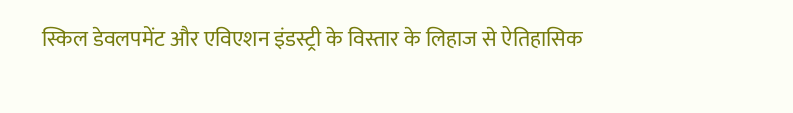स्किल डेवलपमेंट और एविएशन इंडस्ट्री के विस्तार के लिहाज से ऐतिहासिक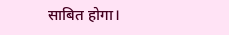साबित होगा।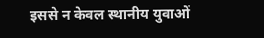इससे न केवल स्थानीय युवाओं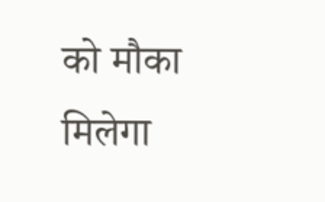को मौका मिलेगा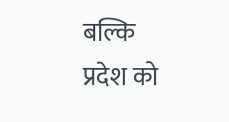बल्कि प्रदेश को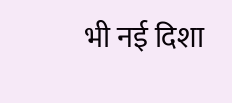भी नई दिशा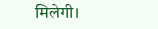मिलेगी।